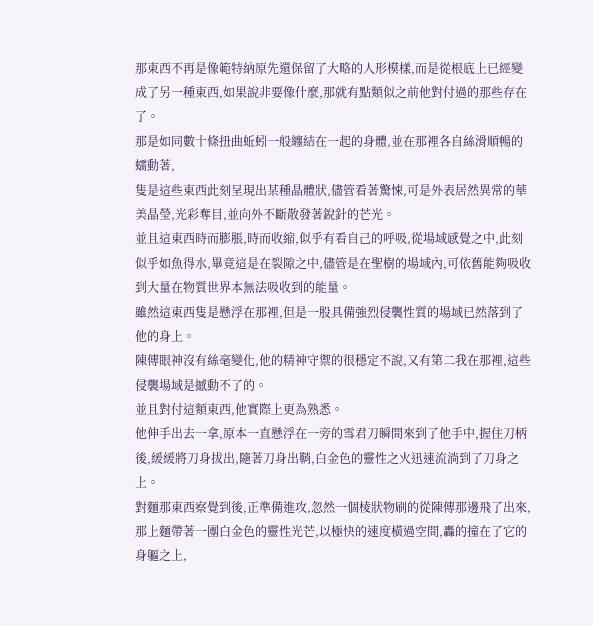那東西不再是像範特納原先還保留了大略的人形模樣,而是從根底上已經變成了另一種東西,如果說非要像什麼,那就有點類似之前他對付過的那些存在了。
那是如同數十條扭曲蚯蚓一般纏結在一起的身體,並在那裡各自絲滑順暢的蠕動著,
隻是這些東西此刻呈現出某種晶體狀,儘管看著驚悚,可是外表居然異常的華美晶瑩,光彩奪目,並向外不斷散發著銳針的芒光。
並且這東西時而膨脹,時而收縮,似乎有看自己的呼吸,從場域感覺之中,此刻似乎如魚得水,畢竟這是在裂隙之中,儘管是在聖樹的場域內,可依舊能夠吸收到大量在物質世界本無法吸收到的能量。
雖然這東西隻是懸浮在那裡,但是一股具備強烈侵襲性質的場域已然落到了他的身上。
陳傳眼神沒有絲毫變化,他的精神守禦的很穩定不說,又有第二我在那裡,這些侵襲場域是撼動不了的。
並且對付這類東西,他實際上更為熟悉。
他伸手出去一拿,原本一直懸浮在一旁的雪君刀瞬間來到了他手中,握住刀柄後,緩緩將刀身拔出,隨著刀身出鞘,白金色的靈性之火迅速流淌到了刀身之上。
對麵那東西察覺到後,正準備進攻,忽然一個棱狀物刷的從陳傳那邊飛了出來,那上麵帶著一團白金色的靈性光芒,以極快的速度橫過空間,轟的撞在了它的身軀之上,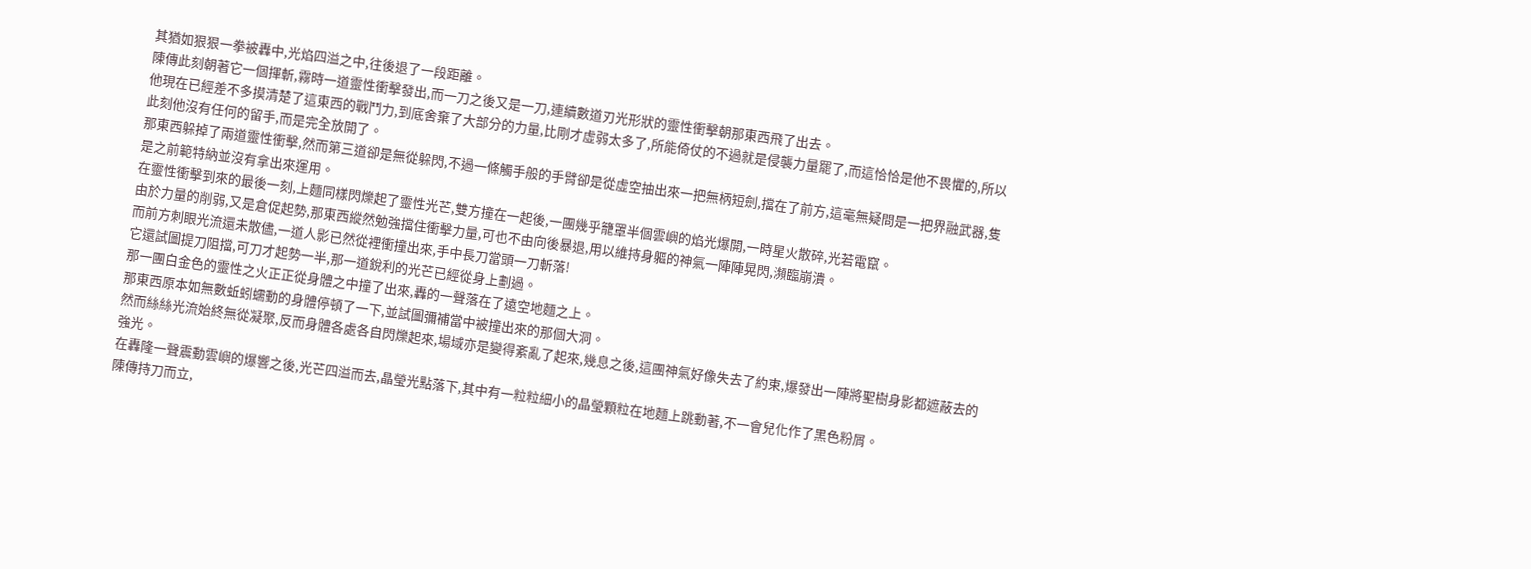其猶如狠狠一拳被轟中,光焰四溢之中,往後退了一段距離。
陳傳此刻朝著它一個揮斬,霧時一道靈性衝擊發出,而一刀之後又是一刀,連續數道刃光形狀的靈性衝擊朝那東西飛了出去。
他現在已經差不多摸清楚了這東西的戰鬥力,到底舍棄了大部分的力量,比剛才虛弱太多了,所能倚仗的不過就是侵襲力量罷了,而這恰恰是他不畏懼的,所以此刻他沒有任何的留手,而是完全放開了。
那東西躲掉了兩道靈性衝擊,然而第三道卻是無從躲閃,不過一條觸手般的手臂卻是從虛空抽出來一把無柄短劍,擋在了前方,這毫無疑問是一把界融武器,隻是之前範特納並沒有拿出來運用。
在靈性衝擊到來的最後一刻,上麵同樣閃爍起了靈性光芒,雙方撞在一起後,一團幾乎籠罩半個雲嶼的焰光爆開,一時星火散碎,光若電竄。
由於力量的削弱,又是倉促起勢,那東西縱然勉強擋住衝擊力量,可也不由向後暴退,用以維持身軀的神氣一陣陣晃閃,瀕臨崩潰。
而前方刺眼光流還未散儘,一道人影已然從裡衝撞出來,手中長刀當頭一刀斬落!
它還試圖提刀阻擋,可刀才起勢一半,那一道銳利的光芒已經從身上劃過。
那一團白金色的靈性之火正正從身體之中撞了出來,轟的一聲落在了遠空地麵之上。
那東西原本如無數蚯蚓蠕動的身體停頓了一下,並試圖彌補當中被撞出來的那個大洞。
然而絲絲光流始終無從凝聚,反而身體各處各自閃爍起來,場域亦是變得紊亂了起來,幾息之後,這團神氣好像失去了約束,爆發出一陣將聖樹身影都遮蔽去的強光。
在轟隆一聲震動雲嶼的爆響之後,光芒四溢而去,晶瑩光點落下,其中有一粒粒細小的晶瑩顆粒在地麵上跳動著,不一會兒化作了黑色粉屑。
陳傳持刀而立,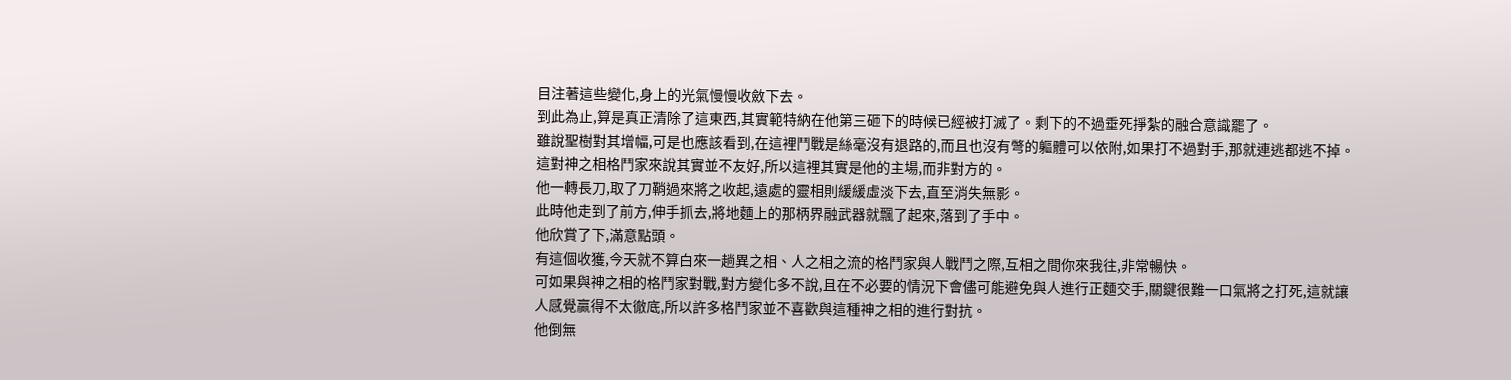目注著這些變化,身上的光氣慢慢收斂下去。
到此為止,算是真正清除了這東西,其實範特納在他第三砸下的時候已經被打滅了。剩下的不過垂死掙紮的融合意識罷了。
雖說聖樹對其增幅,可是也應該看到,在這裡鬥戰是絲毫沒有退路的,而且也沒有彆的軀體可以依附,如果打不過對手,那就連逃都逃不掉。
這對神之相格鬥家來說其實並不友好,所以這裡其實是他的主場,而非對方的。
他一轉長刀,取了刀鞘過來將之收起,遠處的靈相則緩緩虛淡下去,直至消失無影。
此時他走到了前方,伸手抓去,將地麵上的那柄界融武器就飄了起來,落到了手中。
他欣賞了下,滿意點頭。
有這個收獲,今天就不算白來一趟異之相、人之相之流的格鬥家與人戰鬥之際,互相之間你來我往,非常暢快。
可如果與神之相的格鬥家對戰,對方變化多不說,且在不必要的情況下會儘可能避免與人進行正麵交手,關鍵很難一口氣將之打死,這就讓人感覺贏得不太徹底,所以許多格鬥家並不喜歡與這種神之相的進行對抗。
他倒無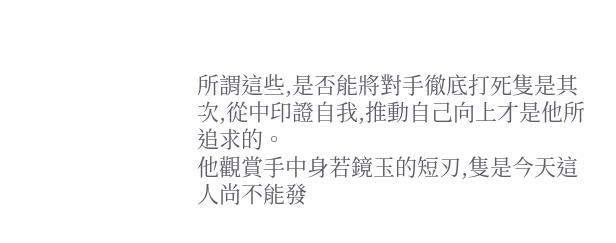所謂這些,是否能將對手徹底打死隻是其次,從中印證自我,推動自己向上才是他所追求的。
他觀賞手中身若鏡玉的短刃,隻是今天這人尚不能發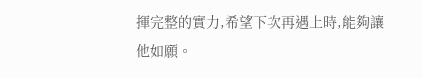揮完整的實力,希望下次再遇上時,能夠讓他如願。